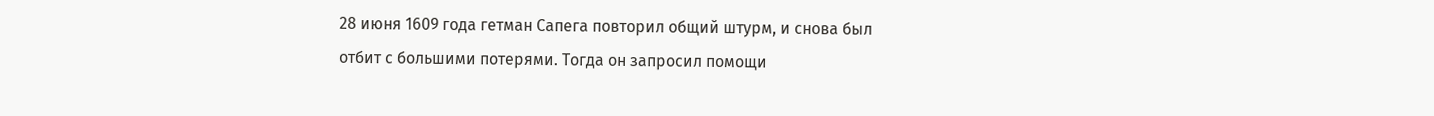28 июня 1609 года гетман Сапега повторил общий штурм, и снова был отбит с большими потерями. Тогда он запросил помощи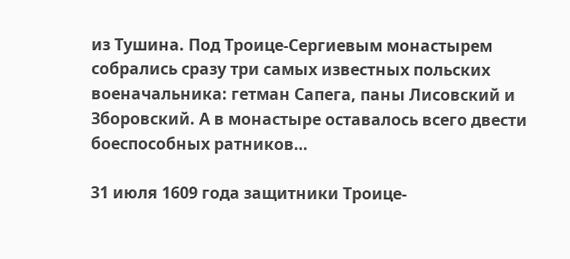из Тушина. Под Троице-Сергиевым монастырем собрались сразу три самых известных польских военачальника: гетман Сапега, паны Лисовский и Зборовский. А в монастыре оставалось всего двести боеспособных ратников…

31 июля 1609 года защитники Троице-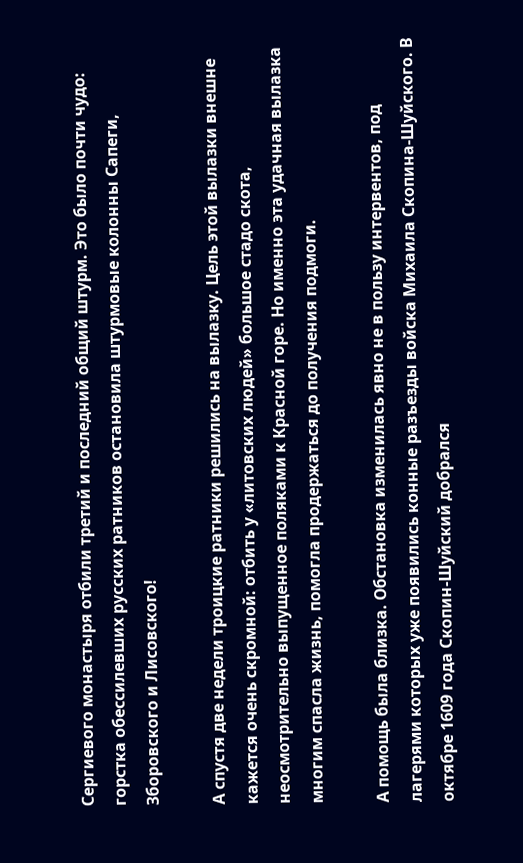Сергиевого монастыря отбили третий и последний общий штурм. Это было почти чудо: горстка обессилевших русских ратников остановила штурмовые колонны Сапеги, Зборовского и Лисовского!

А спустя две недели троицкие ратники решились на вылазку. Цель этой вылазки внешне кажется очень скромной: отбить у «литовских людей» большое стадо скота, неосмотрительно выпущенное поляками к Красной горе. Но именно эта удачная вылазка многим спасла жизнь, помогла продержаться до получения подмоги.

А помощь была близка. Обстановка изменилась явно не в пользу интервентов, под лагерями которых уже появились конные разъезды войска Михаила Скопина-Шуйского. В октябре 1609 года Скопин-Шуйский добрался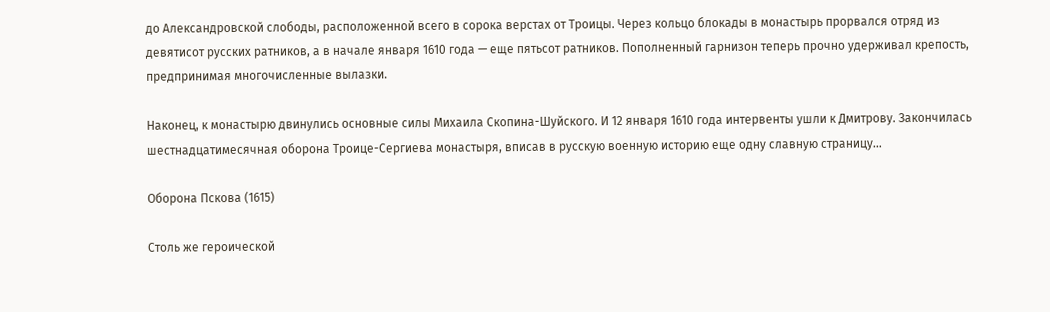до Александровской слободы, расположенной всего в сорока верстах от Троицы. Через кольцо блокады в монастырь прорвался отряд из девятисот русских ратников, а в начале января 1610 года — еще пятьсот ратников. Пополненный гарнизон теперь прочно удерживал крепость, предпринимая многочисленные вылазки.

Наконец, к монастырю двинулись основные силы Михаила Скопина-Шуйского. И 12 января 1610 года интервенты ушли к Дмитрову. Закончилась шестнадцатимесячная оборона Троице-Сергиева монастыря, вписав в русскую военную историю еще одну славную страницу…

Оборона Пскова (1615)

Столь же героической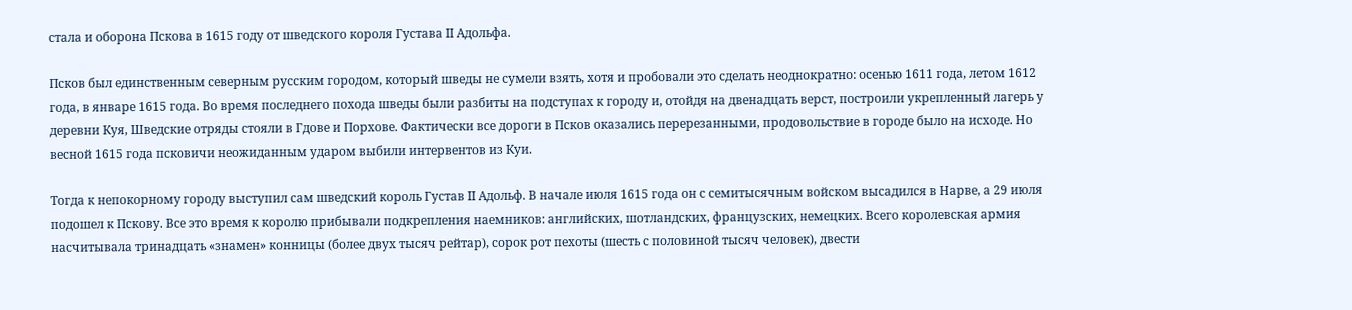стала и оборона Пскова в 1615 году от шведского короля Густава II Адольфа.

Псков был единственным северным русским городом, который шведы не сумели взять, хотя и пробовали это сделать неоднократно: осенью 1611 года, летом 1612 года, в январе 1615 года. Во время последнего похода шведы были разбиты на подступах к городу и, отойдя на двенадцать верст, построили укрепленный лагерь у деревни Куя, Шведские отряды стояли в Гдове и Порхове. Фактически все дороги в Псков оказались перерезанными, продовольствие в городе было на исходе. Но весной 1615 года псковичи неожиданным ударом выбили интервентов из Куи.

Тогда к непокорному городу выступил сам шведский король Густав II Адольф. В начале июля 1615 года он с семитысячным войском высадился в Нарве, а 29 июля подошел к Пскову. Все это время к королю прибывали подкрепления наемников: английских, шотландских, французских, немецких. Всего королевская армия насчитывала тринадцать «знамен» конницы (более двух тысяч рейтар), сорок рот пехоты (шесть с половиной тысяч человек), двести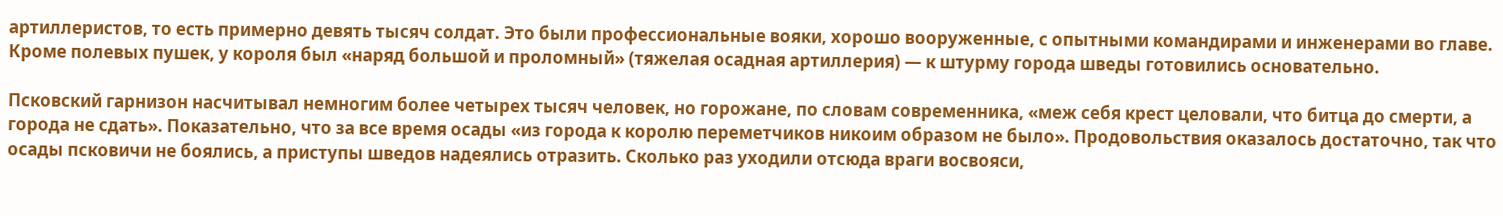артиллеристов, то есть примерно девять тысяч солдат. Это были профессиональные вояки, хорошо вооруженные, с опытными командирами и инженерами во главе. Кроме полевых пушек, у короля был «наряд большой и проломный» (тяжелая осадная артиллерия) — к штурму города шведы готовились основательно.

Псковский гарнизон насчитывал немногим более четырех тысяч человек, но горожане, по словам современника, «меж себя крест целовали, что битца до смерти, а города не сдать». Показательно, что за все время осады «из города к королю переметчиков никоим образом не было». Продовольствия оказалось достаточно, так что осады псковичи не боялись, а приступы шведов надеялись отразить. Сколько раз уходили отсюда враги восвояси,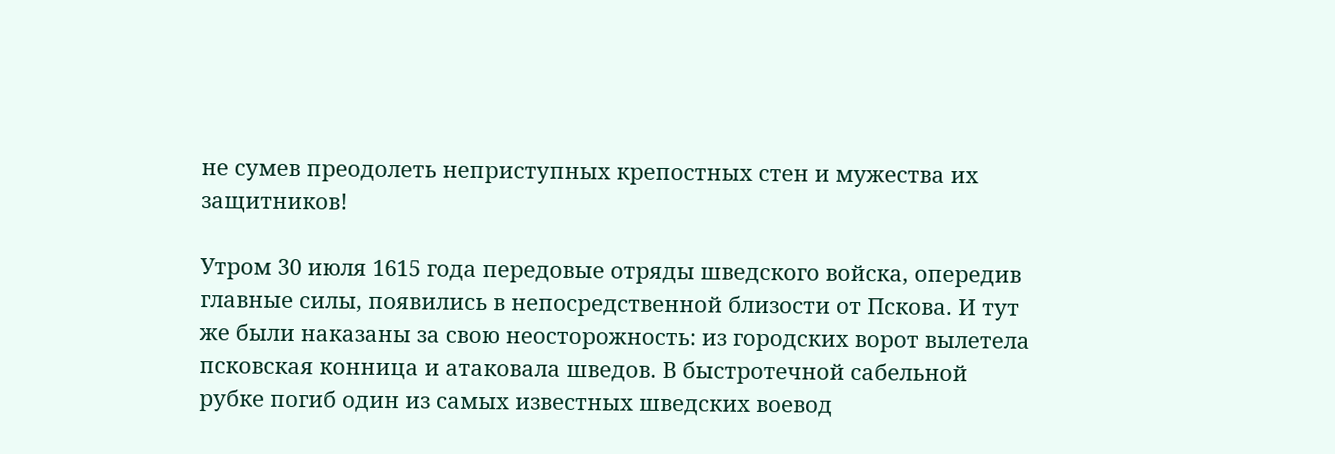не сумев преодолеть неприступных крепостных стен и мужества их защитников!

Утром 30 июля 1615 года передовые отряды шведского войска, опередив главные силы, появились в непосредственной близости от Пскова. И тут же были наказаны за свою неосторожность: из городских ворот вылетела псковская конница и атаковала шведов. В быстротечной сабельной рубке погиб один из самых известных шведских воевод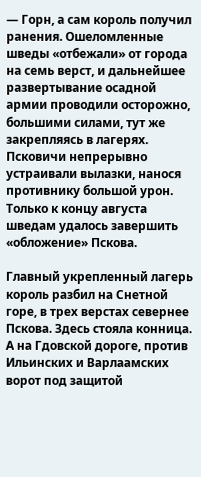— Горн, а сам король получил ранения. Ошеломленные шведы «отбежали» от города на семь верст, и дальнейшее развертывание осадной армии проводили осторожно, большими силами, тут же закрепляясь в лагерях. Псковичи непрерывно устраивали вылазки, нанося противнику большой урон. Только к концу августа шведам удалось завершить «обложение» Пскова.

Главный укрепленный лагерь король разбил на Снетной горе, в трех верстах севернее Пскова. Здесь стояла конница. А на Гдовской дороге, против Ильинских и Варлаамских ворот под защитой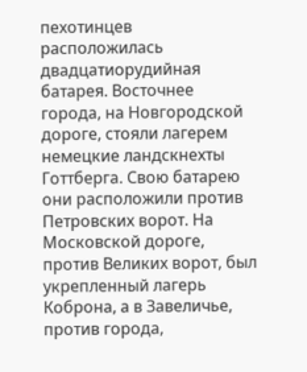пехотинцев расположилась двадцатиорудийная батарея. Восточнее города, на Новгородской дороге, стояли лагерем немецкие ландскнехты Готтберга. Свою батарею они расположили против Петровских ворот. На Московской дороге, против Великих ворот, был укрепленный лагерь Коброна, а в Завеличье, против города,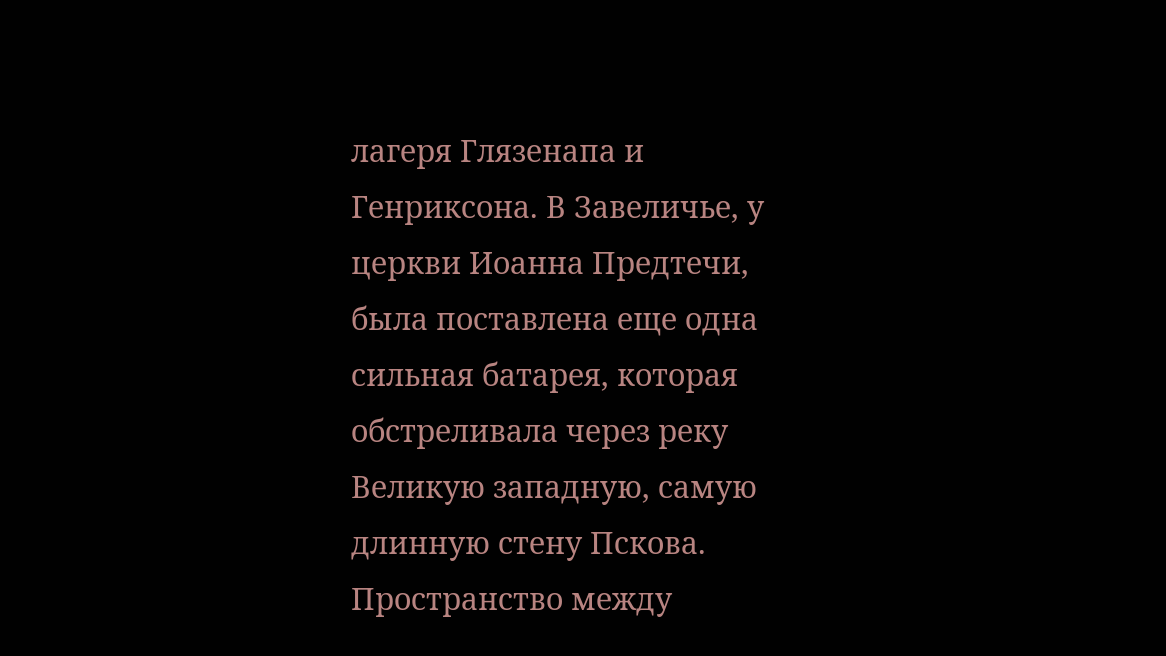лагеря Глязенапа и Генриксона. В Завеличье, у церкви Иоанна Предтечи, была поставлена еще одна сильная батарея, которая обстреливала через реку Великую западную, самую длинную стену Пскова. Пространство между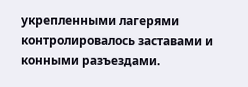укрепленными лагерями контролировалось заставами и конными разъездами.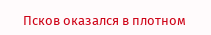Псков оказался в плотном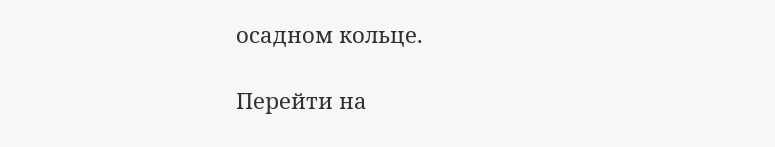осадном кольце.

Перейти на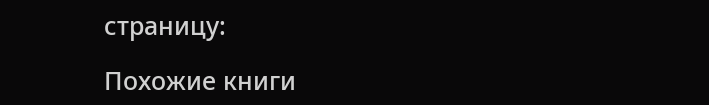страницу:

Похожие книги